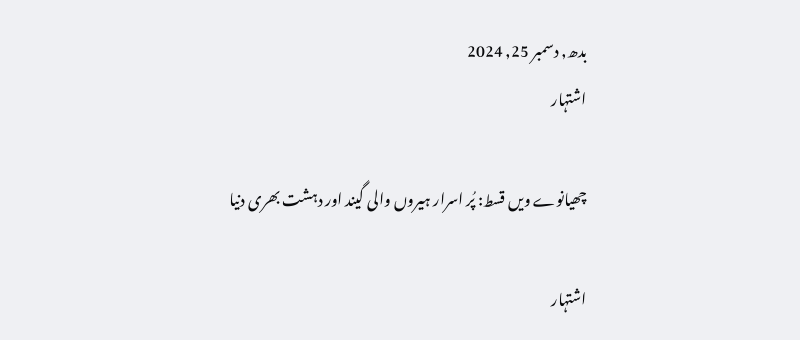بدھ, دسمبر 25, 2024
اشتہار

چھیانوے ویں قسط: پُر اسرار ہیروں والی گیند اور دہشت بھری دنیا

اشتہار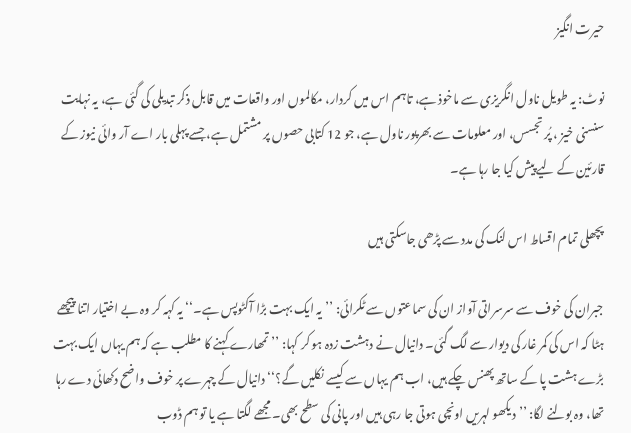حیرت انگیز

نوٹ: یہ طویل ناول انگریزی سے ماخوذ ہے، تاہم اس میں کردار، مکالموں اور واقعات میں قابل ذکر تبدیلی کی گئی ہے، یہ نہایت سنسنی خیز ، پُر تجسس، اور معلومات سے بھرپور ناول ہے، جو 12 کتابی حصوں پر مشتمل ہے، جسے پہلی بار اے آر وائی نیوز کے قارئین کے لیے پیش کیا جا رہا ہے۔

پچھلی تمام اقساط اس لنک کی مدد سے پڑھی جاسکتی ہیں

جبران کی خوف سے سرسراتی آواز ان کی سماعتوں سے ٹکرائی: ’’یہ ایک بہت بڑا آکٹوپس ہے۔‘‘ یہ کہہ کر وہ بے اختیار اتنا پیچھے ہٹا کہ اس کی کمر غار کی دیوار سے لگ گئی۔ دانیال نے دہشت زدہ ہو کر کہا: ’’تمھارے کہنے کا مطلب ہے کہ ہم یہاں ایک بہت بڑے ہشت پا کے ساتھ پھنس چکے ہیں، اب ہم یہاں سے کیسے نکلیں گے؟‘‘ دانیال کے چہرے پر خوف واضح دکھائی دے رہا تھا، وہ بولنے لگا: ’’دیکھو لہریں اونچی ہوتی جا رہی ہیں اور پانی کی سطح بھی۔ مجھے لگتا ہے یا تو ہم ڈوب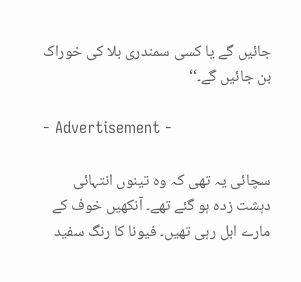جائیں گے یا کسی سمندری بلا کی خوراک بن جائیں گے۔‘‘

- Advertisement -

سچائی یہ تھی کہ وہ تینوں انتہائی دہشت زدہ ہو گئے تھے۔ آنکھیں خوف کے مارے ابل رہی تھیں۔ فیونا کا رنگ سفید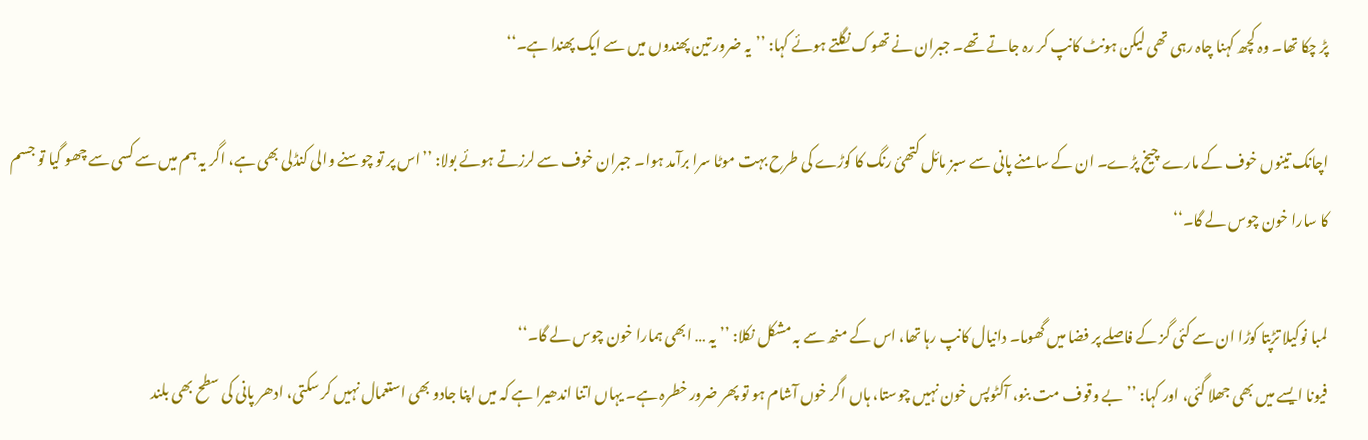پڑ چکا تھا۔ وہ کچھ کہنا چاہ رہی تھی لیکن ہونٹ کانپ کر رہ جاتے تھے۔ جبران نے تھوک نگلتے ہوئے کہا: ’’یہ ضرور تین پھندوں میں سے ایک پھندا ہے۔‘‘

اچانک تینوں خوف کے مارے چیخ پڑے۔ ان کے سامنے پانی سے سبز مائل کتھئ رنگ کا کوڑے کی طرح بہت موٹا سرا برآمد ہوا۔ جبران خوف سے لرزتے ہوئے بولا: ’’اس پر تو چوسنے والی کنڈلی بھی ہے، اگر یہ ہم میں سے کسی سے چھو گیا تو جسم کا سارا خون چوس لے گا۔‘‘

لمبا نوکیلا تڑپتا کوڑا ان سے کئی گز کے فاصلے پر فضا میں گھوما۔ دانیال کانپ رہا تھا، اس کے منھ سے بہ مشکل نکلا: ’’یہ … ابھی ہمارا خون چوس لے گا۔‘‘
فیونا ایسے میں بھی جھلا گئی، اور کہا: ’’بے وقوف مت بنو، آکٹوپس خون نہیں چوستا، ہاں اگر خوں آشام ہو تو پھر ضرور خطرہ ہے۔ یہاں اتنا اندھیرا ہے کہ میں اپنا جادو بھی استعمال نہیں کر سکتی، ادھر پانی کی سطح بھی بلند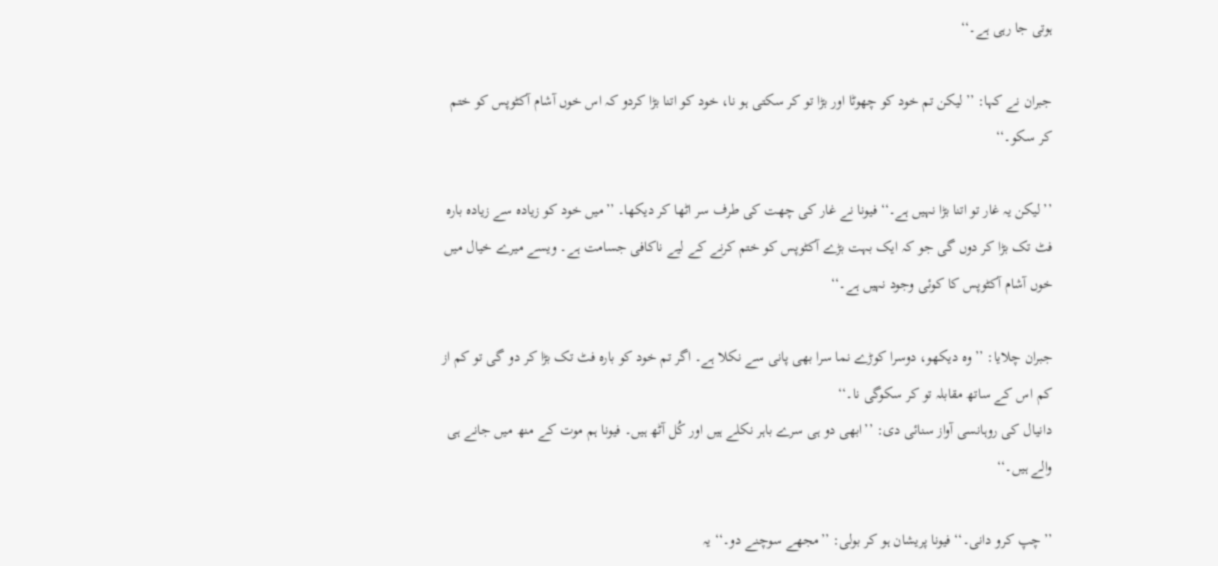ہوتی جا رہی ہے۔‘‘

جبران نے کہا: ’’لیکن تم خود کو چھوٹا اور بڑا تو کر سکتی ہو نا، خود کو اتنا بڑا کردو کہ اس خوں آشام آکٹوپس کو ختم کر سکو۔‘‘

’’لیکن یہ غار تو اتنا بڑا نہیں ہے۔‘‘ فیونا نے غار کی چھت کی طرف سر اٹھا کر دیکھا۔ ’’میں خود کو زیادہ سے زیادہ بارہ فٹ تک بڑا کر دوں گی جو کہ ایک بہت بڑے آکٹوپس کو ختم کرنے کے لیے ناکافی جسامت ہے۔ ویسے میرے خیال میں خوں آشام آکٹوپس کا کوئی وجود نہیں ہے۔‘‘

جبران چلایا: ’’وہ دیکھو، دوسرا کوڑے نما سرا بھی پانی سے نکلا ہے۔ اگر تم خود کو بارہ فٹ تک بڑا کر دو گی تو کم از کم اس کے ساتھ مقابلہ تو کر سکوگی نا۔‘‘
دانیال کی روہانسی آواز سنائی دی: ’’ابھی دو ہی سرے باہر نکلے ہیں اور کُل آٹھ ہیں۔ فیونا ہم موت کے منھ میں جانے ہی والے ہیں۔‘‘

’’چپ کرو دانی۔‘‘ فیونا پریشان ہو کر بولی: ’’مجھے سوچنے دو۔‘‘ یہ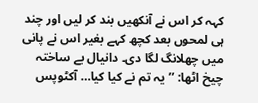کہہ کر اس نے آنکھیں بند کر لیں اور چند ہی لمحوں بعد کچھ کہے بغیر اس نے پانی میں چھلانگ لگا دی۔ دانیال بے ساختہ چیخ اٹھا: ’’یہ تم نے کیا کیا… آکٹوپس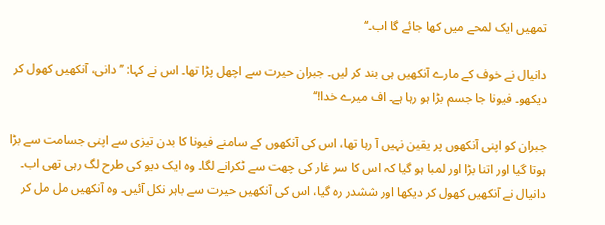تمھیں ایک لمحے میں کھا جائے گا اب۔‘‘

دانیال نے خوف کے مارے آنکھیں ہی بند کر لیں۔ جبران حیرت سے اچھل پڑا تھا۔ اس نے کہا: ’’دانی، آنکھیں کھول کر دیکھو۔ فیونا جا جسم بڑا ہو رہا ہے۔ اف میرے خدا!‘‘

جبران کو اپنی آنکھوں پر یقین نہیں آ رہا تھا، اس کی آنکھوں کے سامنے فیونا کا بدن تیزی سے اپنی جسامت سے بڑا ہوتا گیا اور اتنا بڑا اور لمبا ہو گیا کہ اس کا سر غار کی چھت سے ٹکرانے لگا۔ وہ ایک دیو کی طرح لگ رہی تھی اب۔ دانیال نے آنکھیں کھول کر دیکھا اور ششدر رہ گیا، اس کی آنکھیں حیرت سے باہر نکل آئیں۔ وہ آنکھیں مل مل کر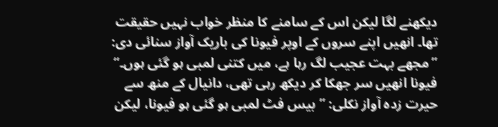دیکھنے لگا لیکن اس کے سامنے کا منظر خواب نہیں حقیقت تھا۔ انھیں اپنے سروں کے اوپر فیونا کی باریک آواز سنائی دی: ’’مجھے بہت عجیب لگ رہا ہے، میں کتنی لمبی ہو گئی ہوں۔‘‘ فیونا انھیں سر جھکا کر دیکھ رہی تھی، دانیال کے منھ سے حیرت زدہ آواز نکلی: ’’بیس فٹ لمبی ہو گئی ہو فیونا، لیکن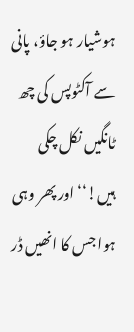ہوشیار ہو جاؤ، پانی سے آکٹوپس کی چھ ٹانگیں نکل چکی ہیں!‘‘ اور پھر وہی ہوا جس کا انھیں ڈر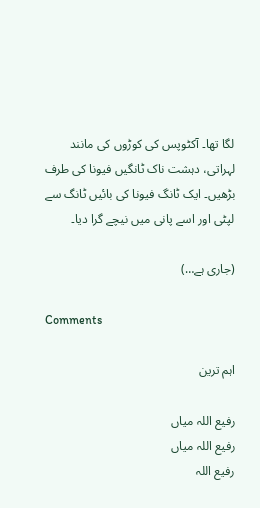لگا تھا۔ آکٹوپس کی کوڑوں کی مانند لہراتی، دہشت ناک ٹانگیں فیونا کی طرف بڑھیں۔ ایک ٹانگ فیونا کی بائیں ٹانگ سے لپٹی اور اسے پانی میں نیچے گرا دیا۔

(جاری ہے…)

Comments

اہم ترین

رفیع اللہ میاں
رفیع اللہ میاں
رفیع اللہ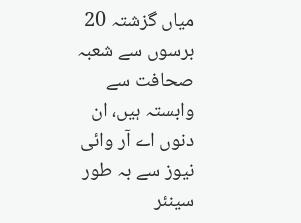میاں گزشتہ 20 برسوں سے شعبہ صحافت سے وابستہ ہیں، ان دنوں اے آر وائی نیوز سے بہ طور سینئر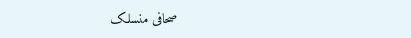صحافی منسلک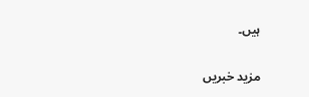ہیں۔

مزید خبریں